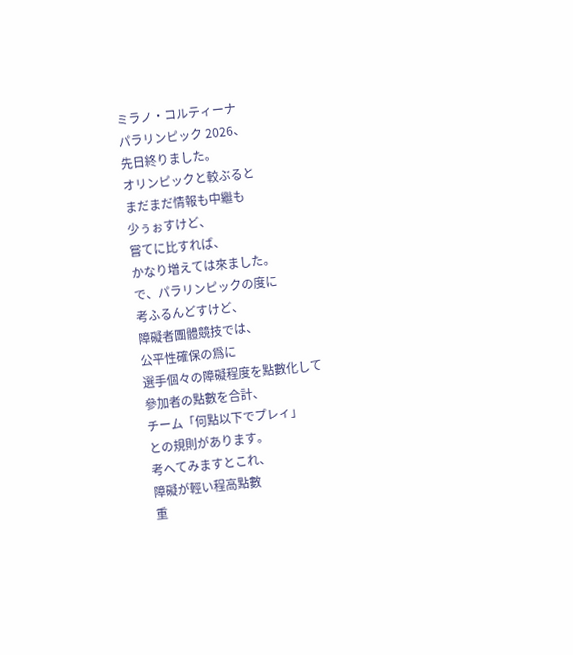ミラノ・コルティーナ
パラリンピック 2026、
先日終りました。
オリンピックと較ぶると
まだまだ情報も中繼も
少ぅぉすけど、
嘗てに比すれば、
かなり増えては來ました。
で、パラリンピックの度に
考ふるんどすけど、
障礙者團體競技では、
公平性確保の爲に
選手個々の障礙程度を點數化して
參加者の點數を合計、
チーム「何點以下でプレィ」
との規則があります。
考へてみますとこれ、
障礙が輕い程高點數
重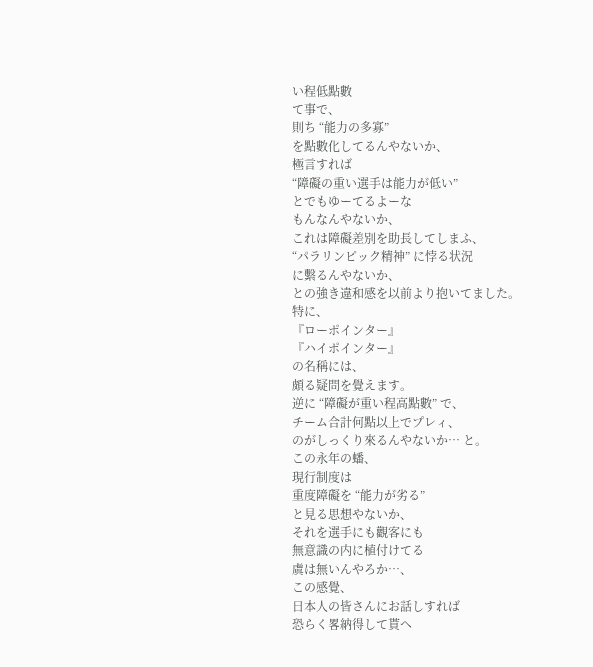い程低點數
て事で、
則ち “能力の多寡”
を點數化してるんやないか、
極言すれば
“障礙の重い選手は能力が低い”
とでもゆーてるよーな
もんなんやないか、
これは障礙差別を助長してしまふ、
“パラリンピック精神” に悖る状況
に繫るんやないか、
との強き違和感を以前より抱いてました。
特に、
『ローポインター』
『ハイポインター』
の名稱には、
頗る疑問を覺えます。
逆に “障礙が重い程高點數” で、
チーム合計何點以上でプレィ、
のがしっくり來るんやないか… と。
この永年の蟠、
現行制度は
重度障礙を “能力が劣る”
と見る思想やないか、
それを選手にも觀客にも
無意識の内に植付けてる
虞は無いんやろか…、
この感覺、
日本人の皆さんにお話しすれば
恐らく畧納得して貰へ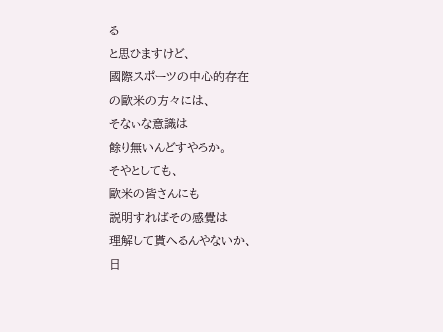る
と思ひますけど、
國際スポーツの中心的存在
の歐米の方々には、
そなぃな意識は
餘り無いんどすやろか。
そやとしても、
歐米の皆さんにも
説明すればその感覺は
理解して貰へるんやないか、
日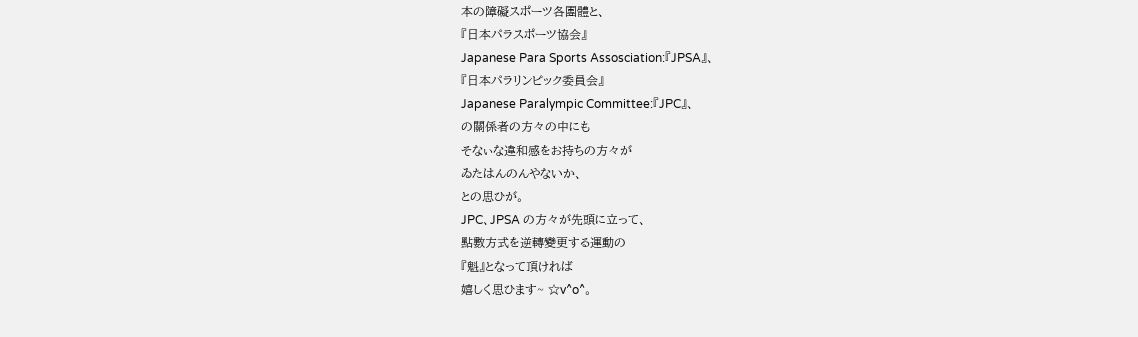本の障礙スポーツ各團體と、
『日本パラスポーツ協会』
Japanese Para Sports Assosciation:『JPSA』、
『日本パラリンピック委員会』
Japanese Paralympic Committee:『JPC』、
の關係者の方々の中にも
そなぃな違和感をお持ちの方々が
ゐたはんのんやないか、
との思ひが。
JPC、JPSA の方々が先頭に立って、
點數方式を逆轉變更する運動の
『魁』となって頂ければ
嬉しく思ひます~ ☆v^o^。